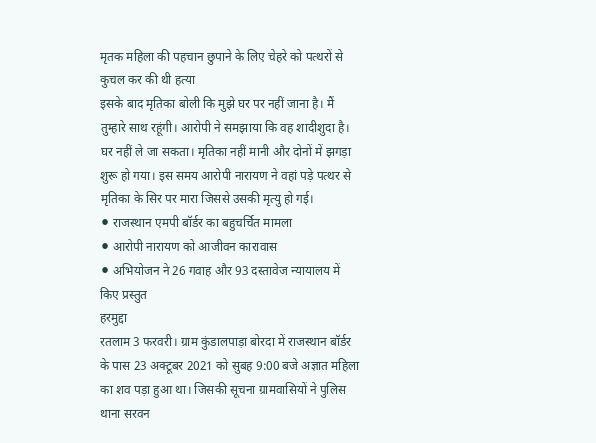मृतक महिला की पहचान छुपाने के लिए चेहरे को पत्थरों से कुचल कर की थी हत्या
इसके बाद मृतिका बोली कि मुझे घर पर नहीं जाना है। मैं तुम्हारे साथ रहूंगी। आरोपी ने समझाया कि वह शादीशुदा है। घर नहीं ले जा सकता। मृतिका नहीं मानी और दोनों में झगड़ा शुरू हो गया। इस समय आरोपी नारायण ने वहां पड़े पत्थर से मृतिका के सिर पर मारा जिससे उसकी मृत्यु हो गई।
⚫ राजस्थान एमपी बॉर्डर का बहुचर्चित मामला
⚫ आरोपी नारायण को आजीवन कारावास
⚫ अभियोजन ने 26 गवाह और 93 दस्तावेज न्यायालय में किए प्रस्तुत
हरमुद्दा
रतलाम 3 फरवरी। ग्राम कुंडालपाड़ा बोरदा में राजस्थान बॉर्डर के पास 23 अक्टूबर 2021 को सुबह 9:00 बजे अज्ञात महिला का शव पड़ा हुआ था। जिसकी सूचना ग्रामवासियों ने पुलिस थाना सरवन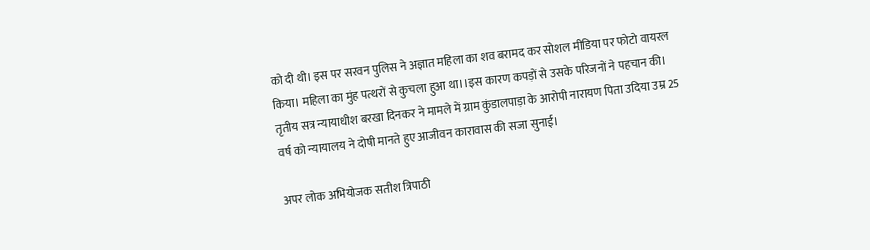को दी थी। इस पर सरवन पुलिस ने अज्ञात महिला का शव बरामद कर सोशल मीडिया पर फोटो वायरल किया। महिला का मुंह पत्थरों से कुचला हुआ था।।इस कारण कपड़ों से उसके परिजनों ने पहचान की। तृतीय सत्र न्यायाधीश बरखा दिनकर ने मामले में ग्राम कुंडालपाड़ा के आरोपी नारायण पिता उदिया उम्र 25 वर्ष को न्यायालय ने दोषी मानते हुए आजीवन कारावास की सजा सुनाई।

अपर लोक अभियोजक सतीश त्रिपाठी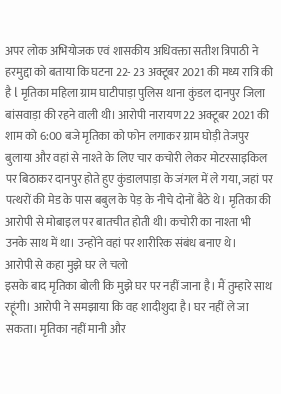अपर लोक अभियोजक एवं शासकीय अधिवक्ता सतीश त्रिपाठी ने हरमुद्दा को बताया कि घटना 22- 23 अक्टूबर 2021 की मध्य रात्रि की है l मृतिका महिला ग्राम घाटीपाड़ा पुलिस थाना कुंडल दानपुर जिला बांसवाड़ा की रहने वाली थी। आरोपी नारायण 22 अक्टूबर 2021 की शाम को 6:00 बजे मृतिका को फोन लगाकर ग्राम घोड़ी तेजपुर बुलाया और वहां से नाश्ते के लिए चार कचोरी लेकर मोटरसाइकिल पर बिठाकर दानपुर होते हुए कुंडालपाड़ा के जंगल में ले गया, जहां पर पत्थरों की मेड के पास बबुल के पेड़ के नीचे दोनों बैठे थे। मृतिका की आरोपी से मोबाइल पर बातचीत होती थी। कचोरी का नाश्ता भी उनके साथ में था। उन्होंने वहां पर शारीरिक संबंध बनाए थे।
आरोपी से कहा मुझे घर ले चलो
इसके बाद मृतिका बोली कि मुझे घर पर नहीं जाना है। मैं तुम्हारे साथ रहूंगी। आरोपी ने समझाया कि वह शादीशुदा है। घर नहीं ले जा सकता। मृतिका नहीं मानी और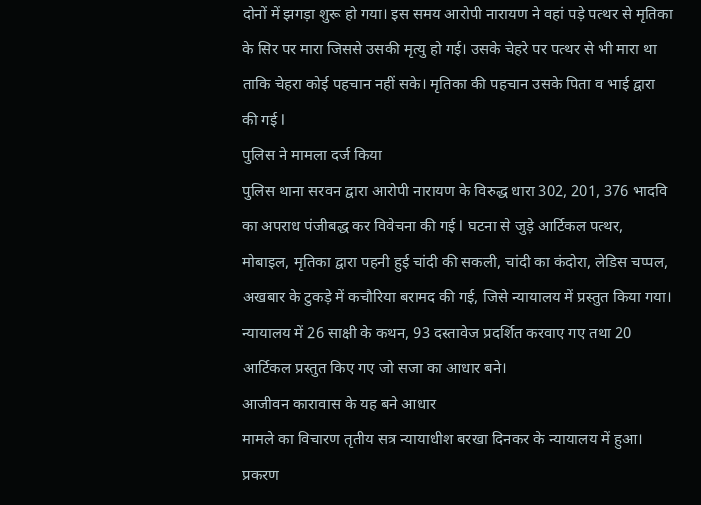दोनों में झगड़ा शुरू हो गया। इस समय आरोपी नारायण ने वहां पड़े पत्थर से मृतिका के सिर पर मारा जिससे उसकी मृत्यु हो गई। उसके चेहरे पर पत्थर से भी मारा था ताकि चेहरा कोई पहचान नहीं सके। मृतिका की पहचान उसके पिता व भाई द्वारा की गई l
पुलिस ने मामला दर्ज किया
पुलिस थाना सरवन द्वारा आरोपी नारायण के विरुद्ध धारा 302, 201, 376 भादवि का अपराध पंजीबद्ध कर विवेचना की गई l घटना से जुड़े आर्टिकल पत्थर, मोबाइल, मृतिका द्वारा पहनी हुई चांदी की सकली, चांदी का कंदोरा, लेडिस चप्पल, अखबार के टुकड़े में कचौरिया बरामद की गई, जिसे न्यायालय में प्रस्तुत किया गया। न्यायालय में 26 साक्षी के कथन, 93 दस्तावेज प्रदर्शित करवाए गए तथा 20 आर्टिकल प्रस्तुत किए गए जो सजा का आधार बने।
आजीवन कारावास के यह बने आधार
मामले का विचारण तृतीय सत्र न्यायाधीश बरखा दिनकर के न्यायालय में हुआ। प्रकरण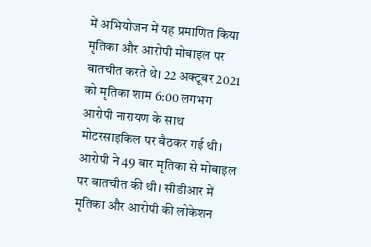में अभियोजन में यह प्रमाणित किया मृतिका और आरोपी मोबाइल पर बातचीत करते थे। 22 अक्टूबर 2021 को मृतिका शाम 6:00 लगभग आरोपी नारायण के साथ मोटरसाइकिल पर बैठकर गई थी। आरोपी ने 49 बार मृतिका से मोबाइल पर बातचीत की थी। सीडीआर में मृतिका और आरोपी की लोकेशन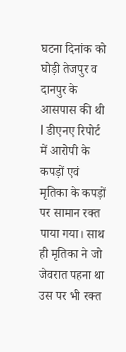घटना दिनांक को घोड़ी तेजपुर व दानपुर के आसपास की थी l डीएनए रिपोर्ट में आरोपी के कपड़ों एवं मृतिका के कपड़ों पर सामान रक्त पाया गया। साथ ही मृतिका ने जो जेवरात पहना था उस पर भी रक्त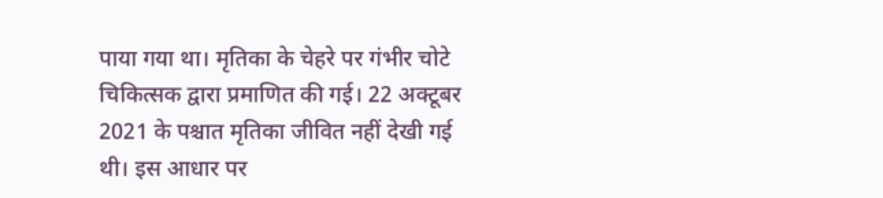पाया गया था। मृतिका के चेहरे पर गंभीर चोटे चिकित्सक द्वारा प्रमाणित की गई। 22 अक्टूबर 2021 के पश्चात मृतिका जीवित नहीं देखी गई थी। इस आधार पर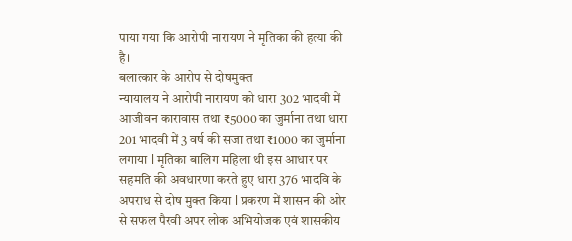पाया गया कि आरोपी नारायण ने मृतिका की हत्या की है।
बलात्कार के आरोप से दोषमुक्त
न्यायालय ने आरोपी नारायण को धारा 302 भादवी में आजीवन कारावास तथा ₹5000 का जुर्माना तथा धारा 201 भादवी में 3 वर्ष की सजा तथा ₹1000 का जुर्माना लगाया l मृतिका बालिग महिला थी इस आधार पर सहमति की अवधारणा करते हुए धारा 376 भादवि के अपराध से दोष मुक्त किया l प्रकरण में शासन की ओर से सफल पैरवी अपर लोक अभियोजक एवं शासकीय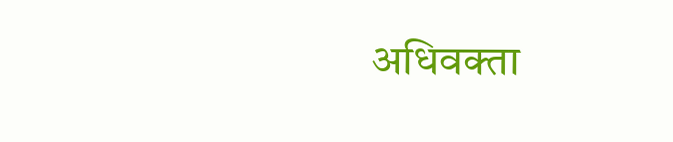अधिवक्ता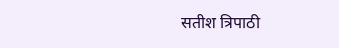सतीश त्रिपाठी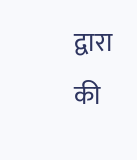द्वारा की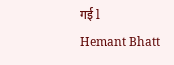गई l
Hemant Bhatt